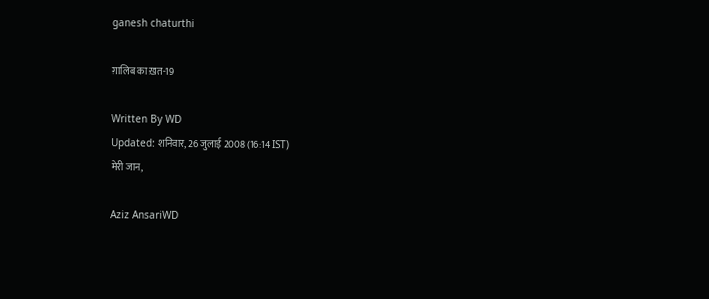ganesh chaturthi

ग़ालिब का ख़त-19

Written By WD
Updated: शनिवार, 26 जुलाई 2008 (16:14 IST)
मेरी जान,

Aziz AnsariWD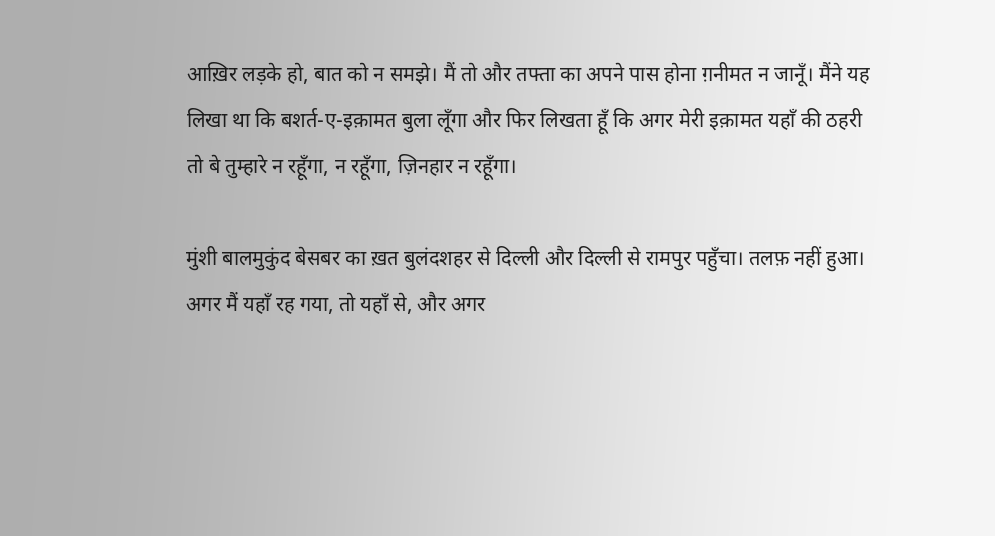आख़िर लड़के हो, बात को न समझे। मैं तो और तफ्ता का अपने पास होना ग़नीमत न जानूँ। मैंने यह लिखा था कि बशर्त-ए-इक़ामत बुला लूँगा और फिर लिखता हूँ कि अगर मेरी इक़ामत यहाँ की ठहरी तो बे तुम्हारे न रहूँगा, न रहूँगा, ज़िनहार न रहूँगा।

मुंशी बालमुकुंद बेसबर का ख़त बुलंदशहर से दिल्ली और दिल्ली से रामपुर पहुँचा। तलफ़ नहीं हुआ। अगर मैं यहाँ रह गया, तो यहाँ से, और अगर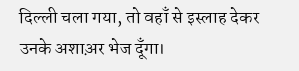दिल्ली चला गया, तो वहाँ से इस्लाह देकर उनके अशाअ़र भेज दूँगा।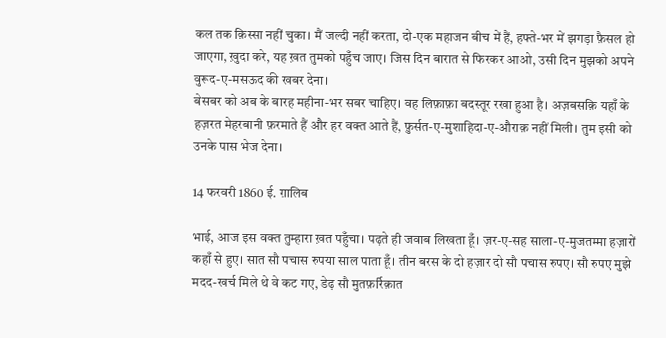कल तक क़िस्सा नहीं चुका। मैं जल्दी नहीं करता, दो-एक महाजन बीच में हैं, हफ्ते-भर में झगड़ा फ़ैसल हो जाएगा, ख़ुदा करे, यह ख़त तुमको पहुँच जाए। जिस दिन बारात से फिरकर आओ, उसी दिन मुझको अपने वुरूद-ए-मसऊद की खबर देना।
बेसबर को अब के बारह महीना-भर सबर चाहिए। वह लिफ़ाफ़ा बदस्तूर रखा हुआ है। अज़बसक़ि यहाँ के हज़रत मेहरबानी फ़रमाते हैं और हर वक्त आते हैं, फ़ुर्सत-ए-मुशाहिदा-ए-औराक़ नहीं मिली। तुम इसी को उनके पास भेज ‍देना।

14 फरवरी 1860 ई. ग़ालिब

भाई, आज इस वक्त तुम्हारा ख़त पहुँचा। पढ़ते ही जवाब लिखता हूँ। ज़र-ए-सह साला-ए-मुजतम्मा हज़ारों कहाँ से हुए। सात सौ पचास रुपया साल पाता हूँ। तीन बरस के दो हज़ार दो सौ पचास रुपए। सौ रुपए मुझे मदद-खर्च मिले थे वे कट गए, डेढ़ सौ मुतफ़र्रिक़ात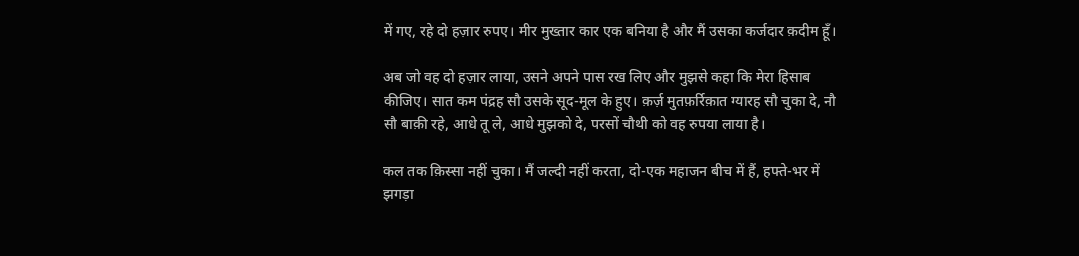में गए, रहे दो हज़ार रुपए। मीर मुख्तार कार एक बनिया है और मैं उसका कर्जदार क़दीम हूँ।

अब जो वह दो हज़ार लाया, उसने अपने पास रख लिए और मुझसे कहा कि मेरा हिसाब कीजिए। सात कम पंद्रह सौ उसके सूद-मूल के हुए। क़र्ज़ मुतफ़र्रिक़ात ग्यारह सौ चुका दे, नौ सौ बाक़ी रहे, आधे तू ले, आधे मुझको दे, परसों चौथी को वह रुपया लाया है।

कल तक क़िस्सा नहीं चुका। मैं जल्दी नहीं करता, दो-एक महाजन बीच में हैं, हफ्ते-भर में झगड़ा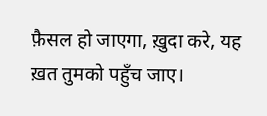फ़ैसल हो जाएगा, ख़ुदा करे, यह ख़त तुमको पहुँच जाए।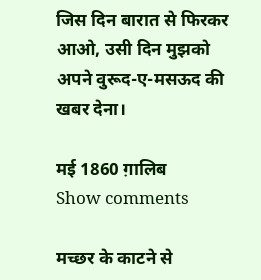जिस दिन बारात से फिरकर आओ, उसी दिन मुझको अपने वुरूद-ए-मसऊद की खबर देना।

मई 1860 ग़ालिब
Show comments

मच्छर के काटने से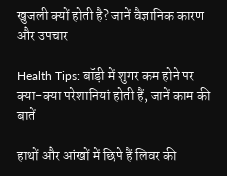खुजली क्यों होती है? जानें वैज्ञानिक कारण और उपचार

Health Tips: बॉड़ी में शुगर कम होने पर क्या-क्या परेशानियां होती हैं, जानें काम की बातें

हाथों और आंखों में छिपे हैं लिवर की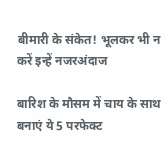बीमारी के संकेत! भूलकर भी न करें इन्हें नजरअंदाज

बारिश के मौसम में चाय के साथ बनाएं ये 5 परफेक्ट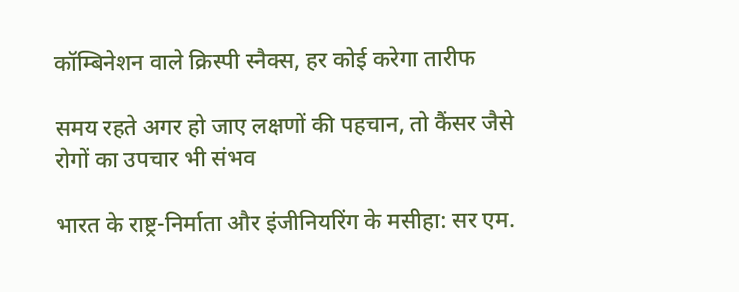कॉम्बिनेशन वाले क्रिस्पी स्नैक्स, हर कोई करेगा तारीफ

समय रहते अगर हो जाए लक्षणों की पहचान, तो कैंसर जैसे रोगों का उपचार भी संभव

भारत के राष्ट्र-निर्माता और इंजीनियरिंग के मसीहा: सर एम.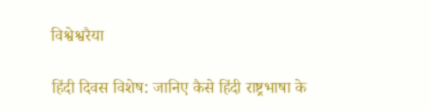विश्वेश्वरैया

हिंदी दिवस विशेष: जानिए कैसे हिंदी राष्ट्रभाषा के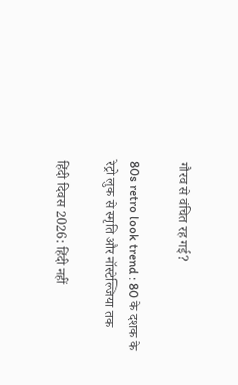गौरव से वंचित रह गई?

80s retro look trend : 80 के दशक के रेट्रो लुक से स्मृति और नॉस्टेल्जिया तक

हिंदी दिवस 2026: हिंदी नहीं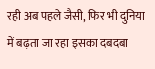रही अब पहले जैसी, फिर भी दुनिया में बढ़ता जा रहा इसका दबदबा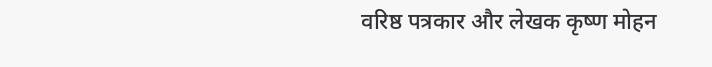वरिष्ठ पत्रकार और लेखक कृष्ण मोहन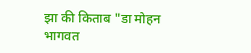झा की किताब "डा मोहन भागवत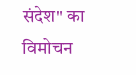संदेश" का विमोचन